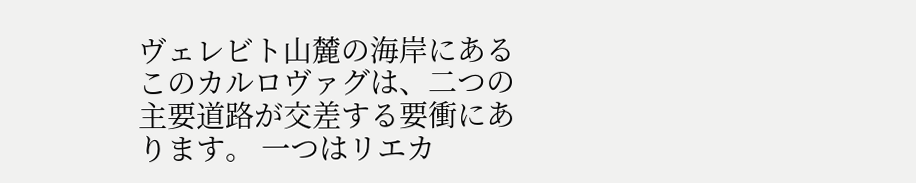ヴェレビト山麓の海岸にあるこのカルロヴァグは、二つの主要道路が交差する要衝にあります。 一つはリエカ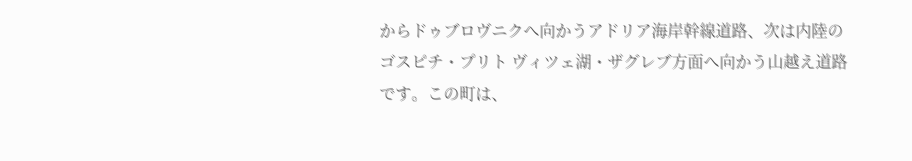からドゥブロヴニクへ向かうアドリア海岸幹線道路、次は内陸のゴスピチ・プリト ヴィツェ湖・ザグレブ方面へ向かう山越え道路です。この町は、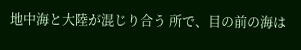地中海と大陸が混じり合う 所で、目の前の海は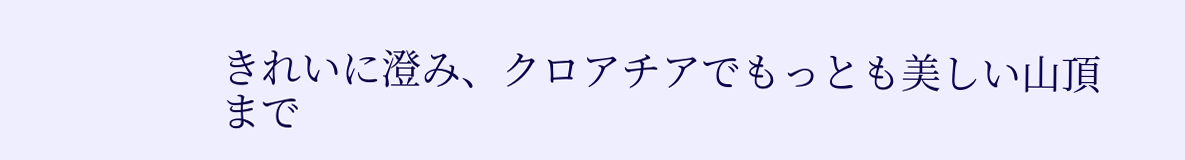きれいに澄み、クロアチアでもっとも美しい山頂まで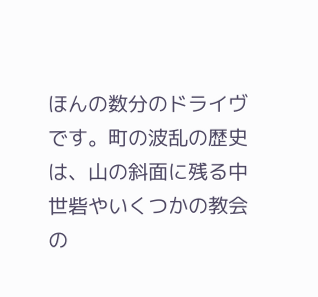ほんの数分のドライヴ です。町の波乱の歴史は、山の斜面に残る中世砦やいくつかの教会の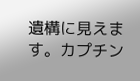遺構に見えます。カプチン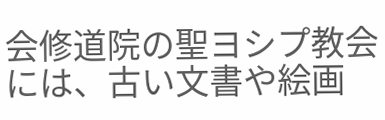会修道院の聖ヨシプ教会には、古い文書や絵画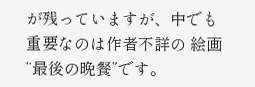が残っていますが、中でも重要なのは作者不詳の 絵画 “最後の晩餐”です。